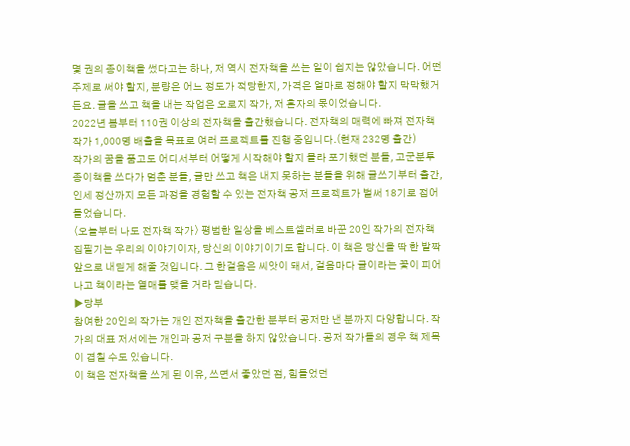몇 권의 종이책을 썼다고는 하나, 저 역시 전자책을 쓰는 일이 쉽지는 않았습니다. 어떤 주제로 써야 할지, 분량은 어느 정도가 적당한지, 가격은 얼마로 정해야 할지 막막했거든요. 글을 쓰고 책을 내는 작업은 오로지 작가, 저 혼자의 몫이었습니다.
2022년 봄부터 110권 이상의 전자책을 출간했습니다. 전자책의 매력에 빠져 전자책 작가 1,000명 배출을 목표로 여러 프로젝트를 진행 중입니다.(현재 232명 출간)
작가의 꿈을 품고도 어디서부터 어떻게 시작해야 할지 몰라 포기했던 분들, 고군분투 종이책을 쓰다가 멈춘 분들, 글만 쓰고 책은 내지 못하는 분들을 위해 글쓰기부터 출간, 인세 정산까지 모든 과정을 경험할 수 있는 전자책 공저 프로젝트가 벌써 18기로 접어들었습니다.
〈오늘부터 나도 전자책 작가〉 평범한 일상을 베스트셀러로 바꾼 20인 작가의 전자책 집필기는 우리의 이야기이자, 당신의 이야기이기도 합니다. 이 책은 당신을 딱 한 발짝 앞으로 내딛게 해줄 것입니다. 그 한걸음은 씨앗이 돼서, 걸음마다 글이라는 꽃이 피어나고 책이라는 열매를 맺을 거라 믿습니다.
▶당부
참여한 20인의 작가는 개인 전자책을 출간한 분부터 공저만 낸 분까지 다양합니다. 작가의 대표 저서에는 개인과 공저 구분을 하지 않았습니다. 공저 작가들의 경우 책 제목이 겹칠 수도 있습니다.
이 책은 전자책을 쓰게 된 이유, 쓰면서 좋았던 점, 힘들었던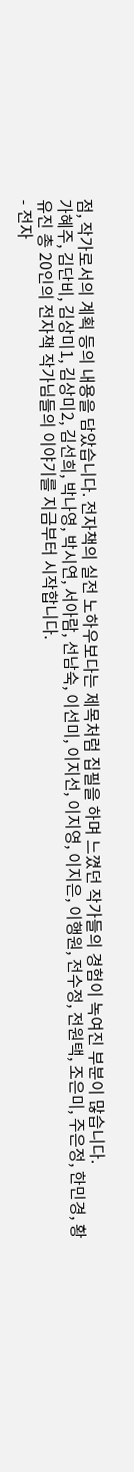점, 작가로서의 계획 등의 내용을 담았습니다. 전자책의 실전 노하우보다는 제목처럼 집필을 하며 느꼈던 작가들의 경험이 녹여진 부분이 많습니다.
가혜주, 김단비, 김상미1, 김상미2, 김선희, 박나영, 박시연, 서아람, 선남숙, 이선미, 이지선, 이지영, 이지은, 이행원, 전수정, 전원택, 조은미, 주은정, 한민경, 황유진 총 20인의 전자책 작가님들의 이야기를 지금부터 시작합니다.
- 전자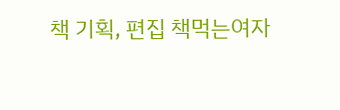책 기획, 편집 책먹는여자